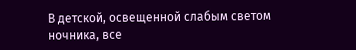В детской, освещенной слабым светом ночника, все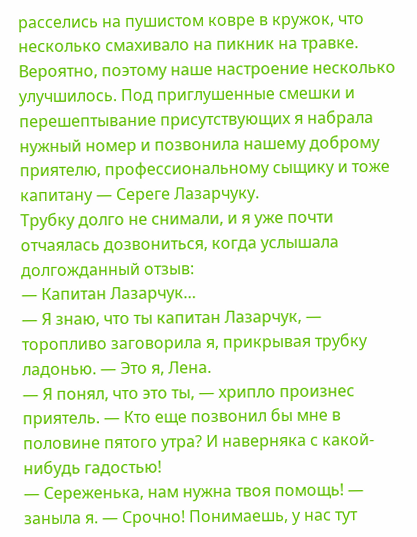расселись на пушистом ковре в кружок, что несколько смахивало на пикник на травке. Вероятно, поэтому наше настроение несколько улучшилось. Под приглушенные смешки и перешептывание присутствующих я набрала нужный номер и позвонила нашему доброму приятелю, профессиональному сыщику и тоже капитану — Сереге Лазарчуку.
Трубку долго не снимали, и я уже почти отчаялась дозвониться, когда услышала долгожданный отзыв:
— Капитан Лазарчук…
— Я знаю, что ты капитан Лазарчук, — торопливо заговорила я, прикрывая трубку ладонью. — Это я, Лена.
— Я понял, что это ты, — хрипло произнес приятель. — Кто еще позвонил бы мне в половине пятого утра? И наверняка с какой-нибудь гадостью!
— Сереженька, нам нужна твоя помощь! — заныла я. — Срочно! Понимаешь, у нас тут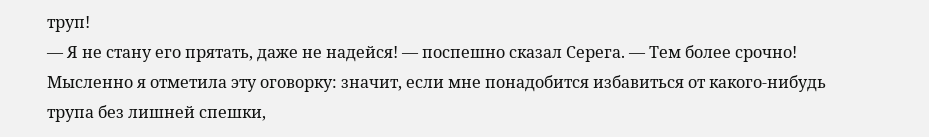труп!
— Я не стану его прятать, даже не надейся! — поспешно сказал Серега. — Тем более срочно!
Мысленно я отметила эту оговорку: значит, если мне понадобится избавиться от какого-нибудь трупа без лишней спешки,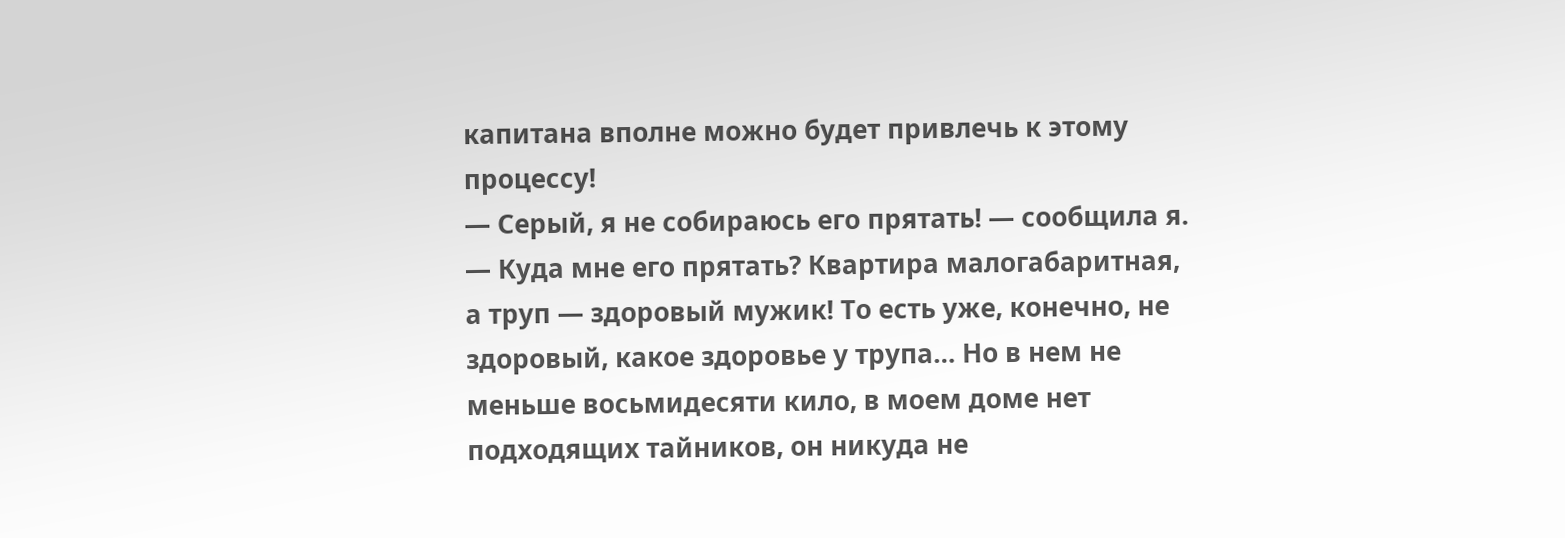капитана вполне можно будет привлечь к этому процессу!
— Серый, я не собираюсь его прятать! — сообщила я. — Куда мне его прятать? Квартира малогабаритная, а труп — здоровый мужик! То есть уже, конечно, не здоровый, какое здоровье у трупа… Но в нем не меньше восьмидесяти кило, в моем доме нет подходящих тайников, он никуда не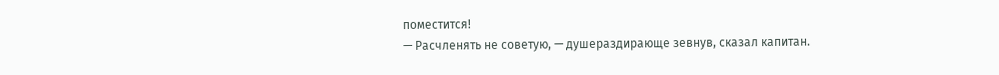поместится!
— Расчленять не советую, — душераздирающе зевнув, сказал капитан.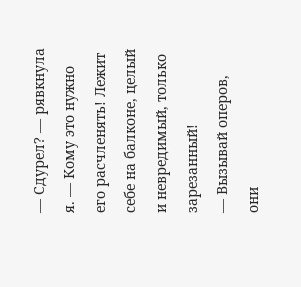— Сдурел? — рявкнула я. — Кому это нужно его расчленять! Лежит себе на балконе, целый и невредимый, только зарезанный!
— Вызывай оперов, они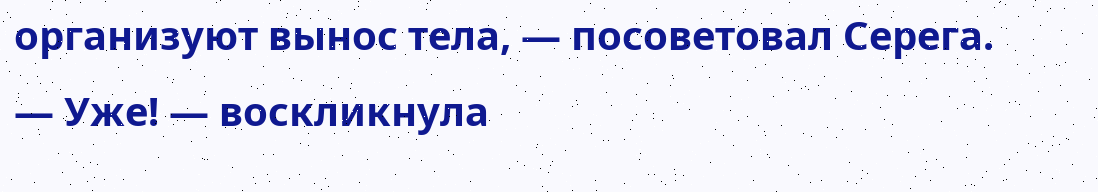организуют вынос тела, — посоветовал Серега.
— Уже! — воскликнула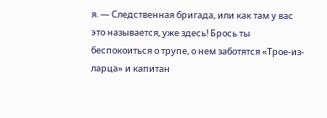я. — Следственная бригада, или как там у вас это называется, уже здесь! Брось ты беспокоиться о трупе, о нем заботятся «Трое-из-ларца» и капитан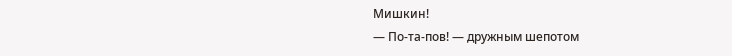Мишкин!
— По-та-пов! — дружным шепотом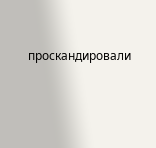проскандировали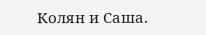Колян и Саша.